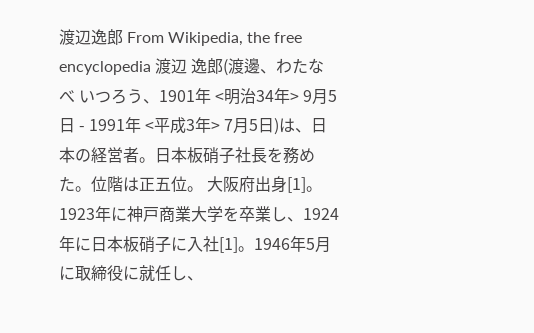渡辺逸郎 From Wikipedia, the free encyclopedia 渡辺 逸郎(渡邊、わたなべ いつろう、1901年 <明治34年> 9月5日 - 1991年 <平成3年> 7月5日)は、日本の経営者。日本板硝子社長を務めた。位階は正五位。 大阪府出身[1]。1923年に神戸商業大学を卒業し、1924年に日本板硝子に入社[1]。1946年5月に取締役に就任し、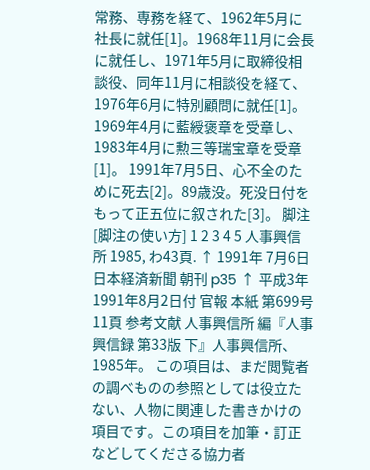常務、専務を経て、1962年5月に社長に就任[1]。1968年11月に会長に就任し、1971年5月に取締役相談役、同年11月に相談役を経て、1976年6月に特別顧問に就任[1]。 1969年4月に藍綬褒章を受章し、1983年4月に勲三等瑞宝章を受章[1]。 1991年7月5日、心不全のために死去[2]。89歳没。死没日付をもって正五位に叙された[3]。 脚注 [脚注の使い方] 1 2 3 4 5 人事興信所 1985, わ43頁. ↑ 1991年 7月6日 日本経済新聞 朝刊 p35 ↑ 平成3年 1991年8月2日付 官報 本紙 第699号 11頁 参考文献 人事興信所 編『人事興信録 第33版 下』人事興信所、1985年。 この項目は、まだ閲覧者の調べものの参照としては役立たない、人物に関連した書きかけの項目です。この項目を加筆・訂正などしてくださる協力者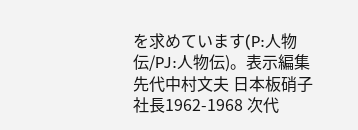を求めています(P:人物伝/PJ:人物伝)。表示編集 先代中村文夫 日本板硝子社長1962-1968 次代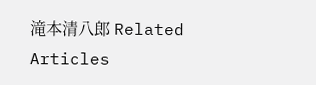滝本清八郎 Related Articles